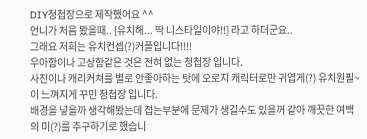DIY청첩장으로 제작했어요 ^^
언니가 처음 봤을때.. [유치해... 딱 니스타일이야!!] 라고 하더군요..
그래요 저희는 유치컨셉(?)커플입니다!!!!
우아함이나 고상함같은 것은 전혀 없는 청첩장 입니다.
사진이나 캐리커쳐를 별로 안좋아하는 탓에 오로지 캐릭터로만 귀엽게(?) 유치원필~이 느껴지게 꾸민 청첩장 입니다.
배경을 넣을까 생각해봤는데 접는부분에 문제가 생길수도 있을꺼 같아 깨끗한 여백의 미(?)를 추구하기로 했습니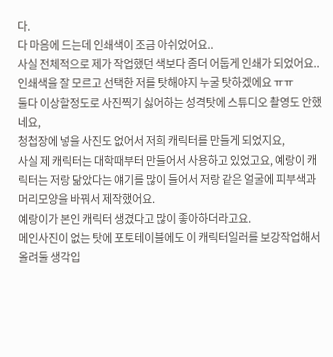다.
다 마음에 드는데 인쇄색이 조금 아쉬었어요..
사실 전체적으로 제가 작업했던 색보다 좀더 어둡게 인쇄가 되었어요.. 인쇄색을 잘 모르고 선택한 저를 탓해야지 누굴 탓하겠에요 ㅠㅠ
둘다 이상할정도로 사진찍기 싫어하는 성격탓에 스튜디오 촬영도 안했네요,
청첩장에 넣을 사진도 없어서 저희 캐릭터를 만들게 되었지요,
사실 제 캐릭터는 대학때부터 만들어서 사용하고 있었고요, 예랑이 캐릭터는 저랑 닮았다는 얘기를 많이 들어서 저랑 같은 얼굴에 피부색과 머리모양을 바꿔서 제작했어요.
예랑이가 본인 캐릭터 생겼다고 많이 좋아하더라고요.
메인사진이 없는 탓에 포토테이블에도 이 캐릭터일러를 보강작업해서 올려둘 생각입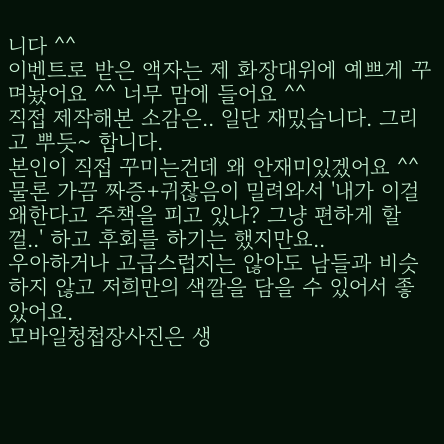니다 ^^
이벤트로 받은 액자는 제 화장대위에 예쁘게 꾸며놨어요 ^^ 너무 맘에 들어요 ^^
직접 제작해본 소감은.. 일단 재밌습니다. 그리고 뿌듯~ 합니다.
본인이 직접 꾸미는건데 왜 안재미있겠어요 ^^
물론 가끔 짜증+귀찮음이 밀려와서 '내가 이걸 왜한다고 주책을 피고 있나? 그냥 편하게 할껄..' 하고 후회를 하기는 했지만요..
우아하거나 고급스럽지는 않아도 남들과 비슷하지 않고 저희만의 색깔을 담을 수 있어서 좋았어요.
모바일청첩장사진은 생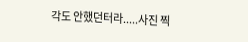각도 안했던터라.....사진 찍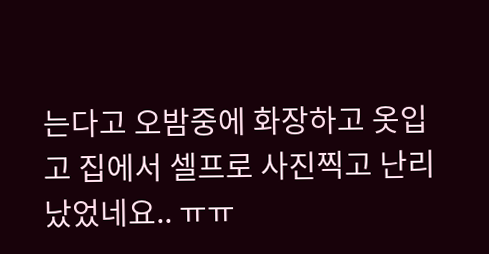는다고 오밤중에 화장하고 옷입고 집에서 셀프로 사진찍고 난리났었네요.. ㅠㅠ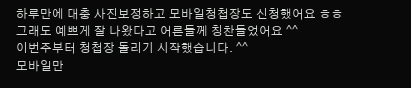하루만에 대충 사진보정하고 모바일청첩장도 신청했어요 ㅎㅎ
그래도 예쁘게 잘 나왔다고 어른들께 칭찬들었어요 ^^
이번주부터 청첩장 돌리기 시작했습니다. ^^
모바일만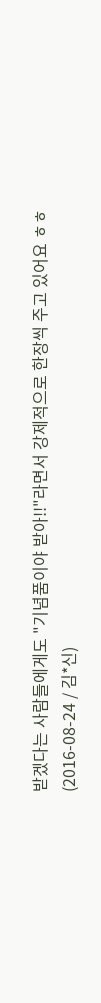받겠다는 사람들에게도 "기념품이야 받아!!"라면서 강제적으로 한장씩 주고 있어요 ㅎㅎ
(2016-08-24 / 김*신)